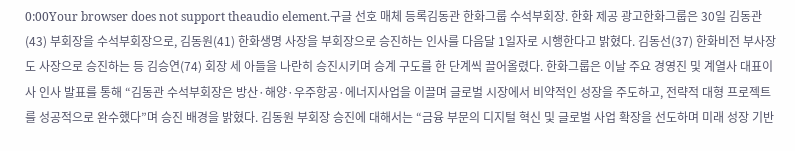0:00Your browser does not support theaudio element.구글 선호 매체 등록김동관 한화그룹 수석부회장. 한화 제공 광고한화그룹은 30일 김동관(43) 부회장을 수석부회장으로, 김동원(41) 한화생명 사장을 부회장으로 승진하는 인사를 다음달 1일자로 시행한다고 밝혔다. 김동선(37) 한화비전 부사장도 사장으로 승진하는 등 김승연(74) 회장 세 아들을 나란히 승진시키며 승계 구도를 한 단계씩 끌어올렸다. 한화그룹은 이날 주요 경영진 및 계열사 대표이사 인사 발표를 통해 “김동관 수석부회장은 방산·해양·우주항공·에너지사업을 이끌며 글로벌 시장에서 비약적인 성장을 주도하고, 전략적 대형 프로젝트를 성공적으로 완수했다”며 승진 배경을 밝혔다. 김동원 부회장 승진에 대해서는 “금융 부문의 디지털 혁신 및 글로벌 사업 확장을 선도하며 미래 성장 기반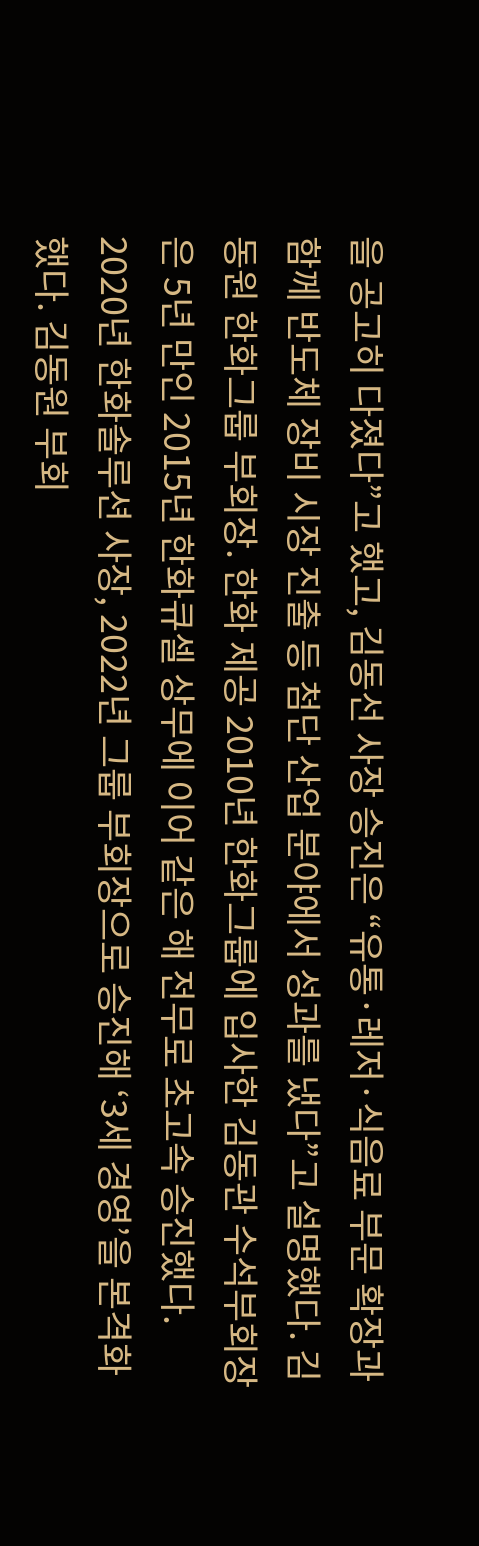을 공고히 다졌다”고 했고, 김동선 사장 승진은 “유통·레저·식음료 부문 확장과 함께 반도체 장비 시장 진출 등 첨단 산업 분야에서 성과를 냈다”고 설명했다. 김동원 한화그룹 부회장. 한화 제공 2010년 한화그룹에 입사한 김동관 수석부회장은 5년 만인 2015년 한화큐셀 상무에 이어 같은 해 전무로 초고속 승진했다. 2020년 한화솔루션 사장, 2022년 그룹 부회장으로 승진해 ‘3세 경영’을 본격화했다. 김동원 부회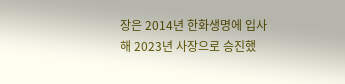장은 2014년 한화생명에 입사해 2023년 사장으로 승진했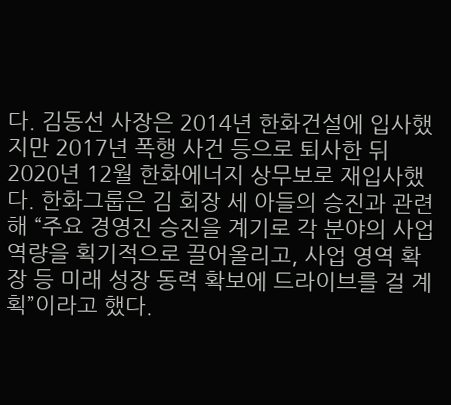다. 김동선 사장은 2014년 한화건설에 입사했지만 2017년 폭행 사건 등으로 퇴사한 뒤 2020년 12월 한화에너지 상무보로 재입사했다. 한화그룹은 김 회장 세 아들의 승진과 관련해 “주요 경영진 승진을 계기로 각 분야의 사업 역량을 획기적으로 끌어올리고, 사업 영역 확장 등 미래 성장 동력 확보에 드라이브를 걸 계획”이라고 했다.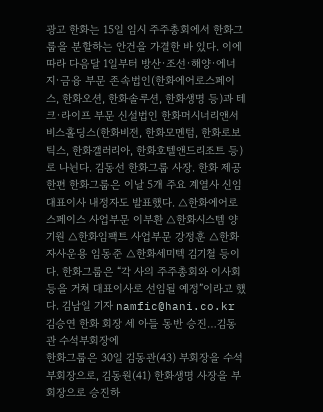광고 한화는 15일 임시 주주총회에서 한화그룹을 분할하는 안건을 가결한 바 있다. 이에 따라 다음달 1일부터 방산·조선·해양·에너지·금융 부문 존속법인(한화에어로스페이스, 한화오션, 한화솔루션, 한화생명 등)과 테크·라이프 부문 신설법인 한화머시너리앤서비스홀딩스(한화비전, 한화모멘텀, 한화로보틱스, 한화갤러리아, 한화호텔앤드리조트 등)로 나뉜다. 김동선 한화그룹 사장. 한화 제공 한편 한화그룹은 이날 5개 주요 계열사 신임 대표이사 내정자도 발표했다. △한화에어로스페이스 사업부문 이부환 △한화시스템 양기원 △한화임팩트 사업부문 강정훈 △한화자사운용 임동준 △한화세미텍 김기철 등이다. 한화그룹은 “각 사의 주주총회와 이사회 등을 거쳐 대표이사로 선임될 예정”이라고 했다. 김남일 기자 namfic@hani.co.kr
김승연 한화 회장 세 아들 동반 승진…김동관 수석부회장에
한화그룹은 30일 김동관(43) 부회장을 수석부회장으로, 김동원(41) 한화생명 사장을 부회장으로 승진하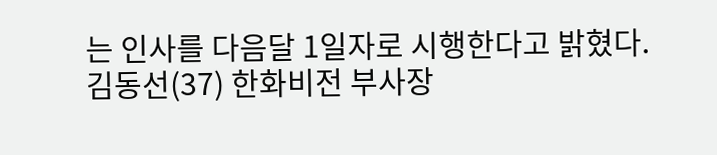는 인사를 다음달 1일자로 시행한다고 밝혔다. 김동선(37) 한화비전 부사장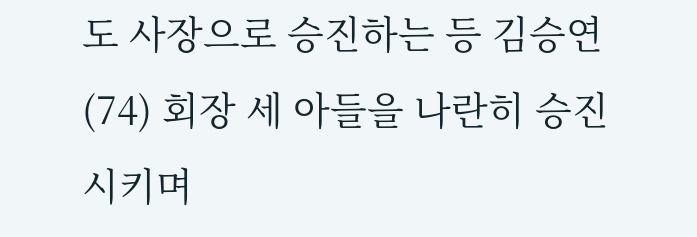도 사장으로 승진하는 등 김승연(74) 회장 세 아들을 나란히 승진시키며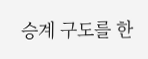승계 구도를 한